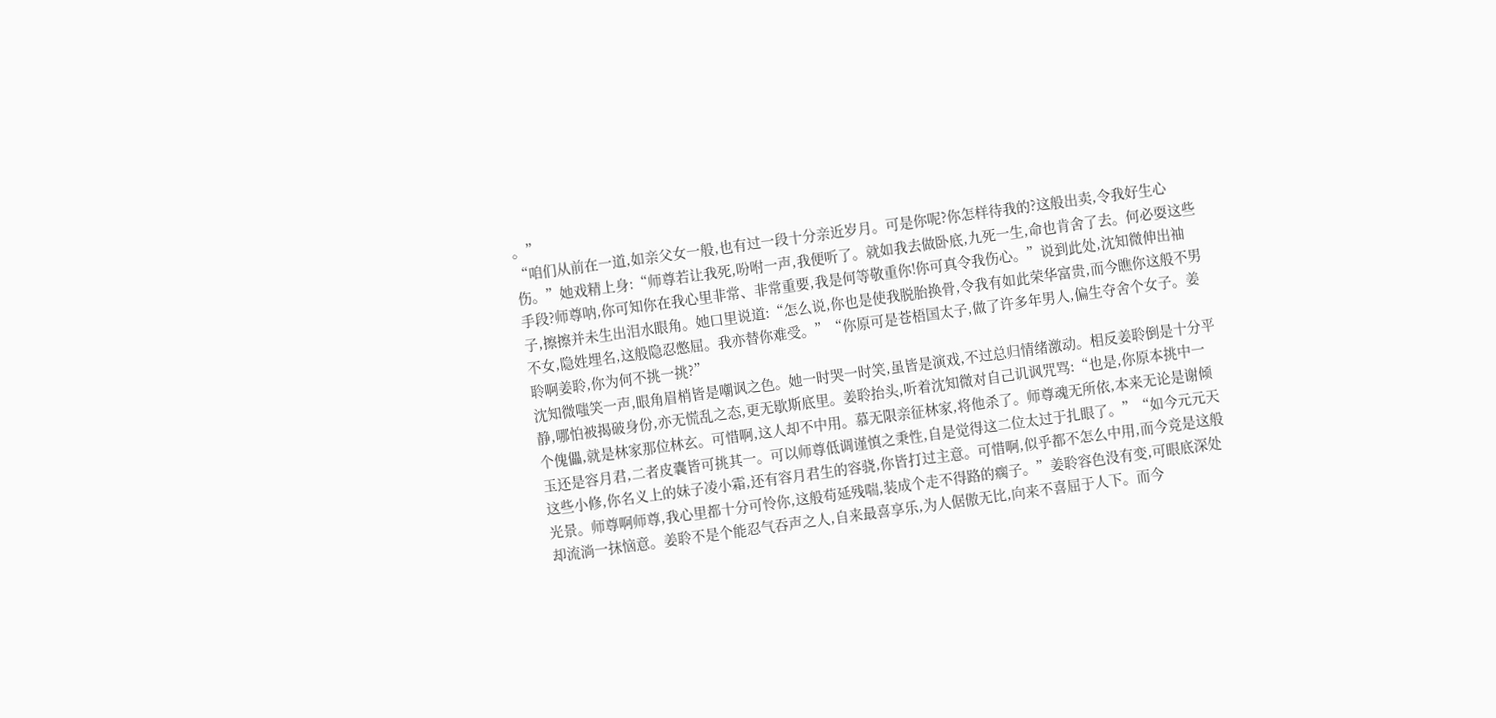。”
“咱们从前在一道,如亲父女一般,也有过一段十分亲近岁月。可是你呢?你怎样待我的?这般出卖,令我好生心伤。”她戏精上身:“师尊若让我死,吩咐一声,我便听了。就如我去做卧底,九死一生,命也肯舍了去。何必耍这些手段?师尊呐,你可知你在我心里非常、非常重要,我是何等敬重你!你可真令我伤心。”说到此处,沈知微伸出袖子,擦擦并未生出泪水眼角。她口里说道:“怎么说,你也是使我脱胎换骨,令我有如此荣华富贵,而今瞧你这般不男不女,隐姓埋名,这般隐忍憋屈。我亦替你难受。”“你原可是苍梧国太子,做了许多年男人,偏生夺舍个女子。姜聆啊姜聆,你为何不挑一挑?”
沈知微嗤笑一声,眼角眉梢皆是嘲讽之色。她一时哭一时笑,虽皆是演戏,不过总归情绪激动。相反姜聆倒是十分平静,哪怕被揭破身份,亦无慌乱之态,更无歇斯底里。姜聆抬头,听着沈知微对自己讥讽咒骂:“也是,你原本挑中一个傀儡,就是林家那位林玄。可惜啊,这人却不中用。慕无限亲征林家,将他杀了。师尊魂无所依,本来无论是谢倾玉还是容月君,二者皮囊皆可挑其一。可以师尊低调谨慎之秉性,自是觉得这二位太过于扎眼了。”“如今元元天这些小修,你名义上的妹子凌小霜,还有容月君生的容骁,你皆打过主意。可惜啊,似乎都不怎么中用,而今竞是这般光景。师尊啊师尊,我心里都十分可怜你,这般苟延残喘,装成个走不得路的瘸子。”姜聆容色没有变,可眼底深处却流淌一抹恼意。姜聆不是个能忍气吞声之人,自来最喜享乐,为人倨傲无比,向来不喜屈于人下。而今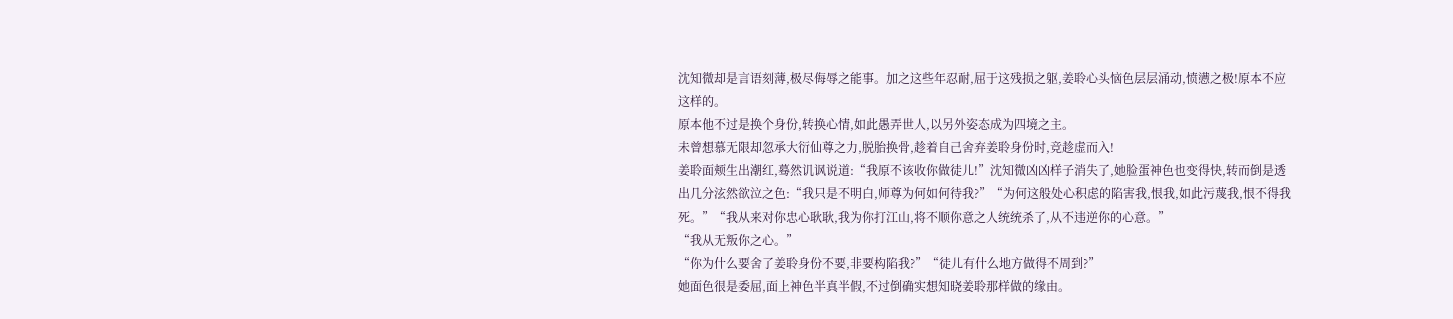沈知微却是言语刻薄,极尽侮辱之能事。加之这些年忍耐,屈于这残损之躯,姜聆心头恼色层层涌动,愤懑之极!原本不应这样的。
原本他不过是换个身份,转换心情,如此愚弄世人,以另外姿态成为四境之主。
未曾想慕无限却忽承大衍仙尊之力,脱胎换骨,趁着自己舍弃姜聆身份时,竞趁虚而入!
姜聆面颊生出潮红,蓦然讥讽说道:“我原不该收你做徒儿!”沈知微凶凶样子消失了,她脸蛋神色也变得快,转而倒是透出几分泫然欲泣之色:“我只是不明白,师尊为何如何待我?”“为何这般处心积虑的陷害我,恨我,如此污蔑我,恨不得我死。”“我从来对你忠心耿耿,我为你打江山,将不顺你意之人统统杀了,从不违逆你的心意。”
“我从无叛你之心。”
“你为什么要舍了姜聆身份不要,非要构陷我?”“徒儿有什么地方做得不周到?”
她面色很是委屈,面上神色半真半假,不过倒确实想知晓姜聆那样做的缘由。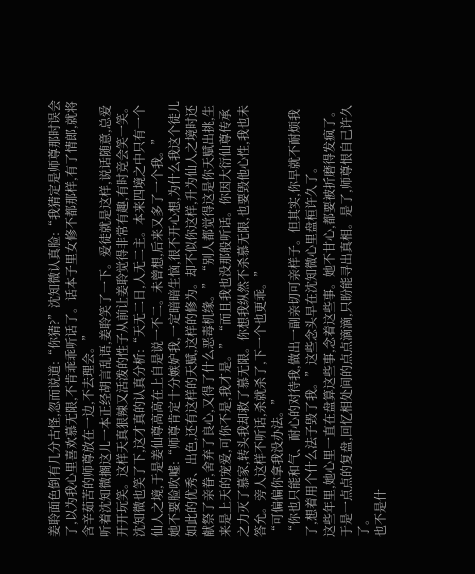姜聆面色倒有几分古怪,忽而说道:“你猜?”沈知微认真脸:“我猜定是师尊那时误会了,以为我心里喜欢慕无限,不肯乖乖听话了。话本子里女修不都那样,有了情郎,就将含辛茹苦的师尊放在一边,不去理会。”
听着沈知微搁这儿一本正经胡言乱语,姜聆笑了一下。爱徒就是这样,说话随意,总爱开开玩笑。这样天真狠辣又活泼的性子从前让姜聆觉得非常有趣,有时竞会笑一笑。沈知微也笑了下,这才真的认真分析:“天无二日,人无二主。本来四境之中只有一个仙人之境,于是姜仙尊高高在上自是说一不二。未曾想,后来又多了一个我。”
她不要脸吹嘘:“师尊肯定十分嫉妒我,一定暗暗生恼,很不开心想,为什么我这个徒儿如此的优秀、出色,还有这样的天赋,这样的修为。却不似你这样,升为仙人之境时还献祭了亲眷,舍弃了良心,又得了什么恶毒机缘。”“别人都觉得这是你天赋出挑,生来是上天的宠爱,可你不是,我才是。”“而且我也没那般听话。你因大衍仙尊传承之力灭了慕家,转头我却救了慕无限。你想我纵然不杀慕无限,也要毁他心性,我也未答允。旁人这样不听话,杀就杀了,下一个也更乖。”
“可偏偏你拿我没办法。”
“你也只能和气、耐心的对待我,做出一副亲切可亲样子。但其实,你早就不耐烦我了,想着用个什么法子毁了我。”这些念头早在沈知微心里盘桓许久了。
这些年里,她心里一直在盘算这些事,念着这些事。她不甘心,都要被折磨得发疯了。
于是一点点的复盘,回忆相处间的点点滴滴,只盼能寻出真相。是了,师尊恨自己许久了。
也不是什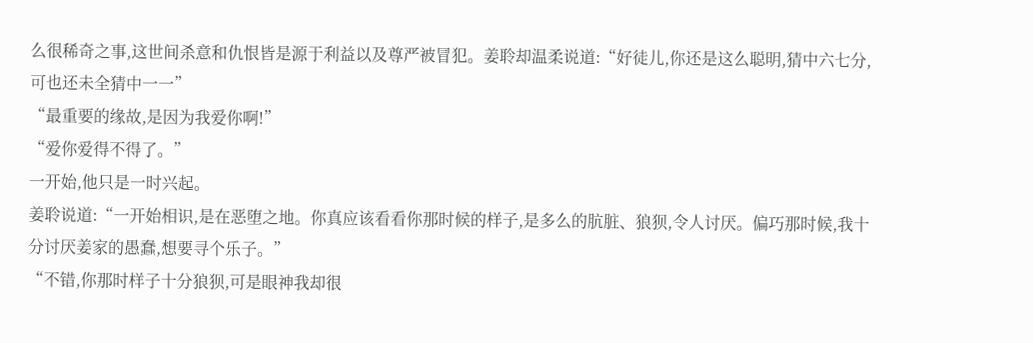么很稀奇之事,这世间杀意和仇恨皆是源于利益以及尊严被冒犯。姜聆却温柔说道:“好徒儿,你还是这么聪明,猜中六七分,可也还未全猜中一一”
“最重要的缘故,是因为我爱你啊!”
“爱你爱得不得了。”
一开始,他只是一时兴起。
姜聆说道:“一开始相识,是在恶堕之地。你真应该看看你那时候的样子,是多么的肮脏、狼狈,令人讨厌。偏巧那时候,我十分讨厌姜家的愚蠢,想要寻个乐子。”
“不错,你那时样子十分狼狈,可是眼神我却很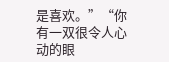是喜欢。”“你有一双很令人心动的眼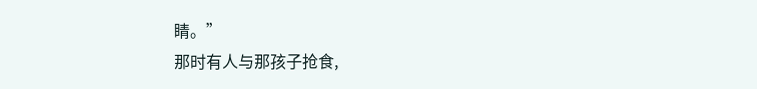睛。”
那时有人与那孩子抢食,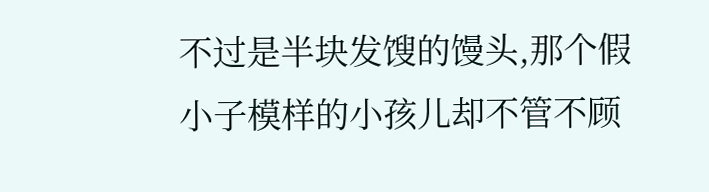不过是半块发馊的馒头,那个假小子模样的小孩儿却不管不顾